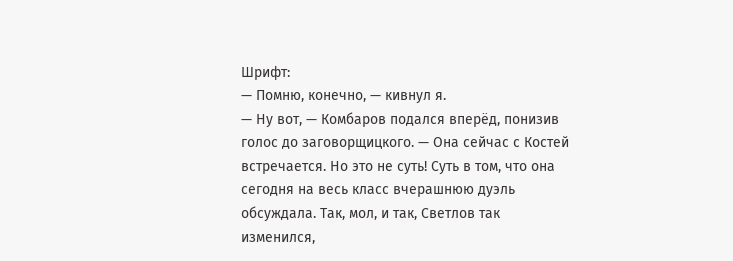Шрифт:
— Помню, конечно, — кивнул я.
— Ну вот, — Комбаров подался вперёд, понизив голос до заговорщицкого. — Она сейчас с Костей встречается. Но это не суть! Суть в том, что она сегодня на весь класс вчерашнюю дуэль обсуждала. Так, мол, и так, Светлов так изменился,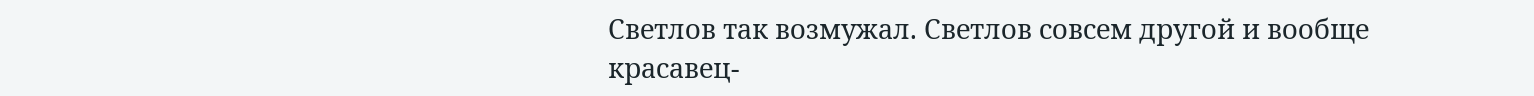Светлов так возмужал. Светлов совсем другой и вообще красавец-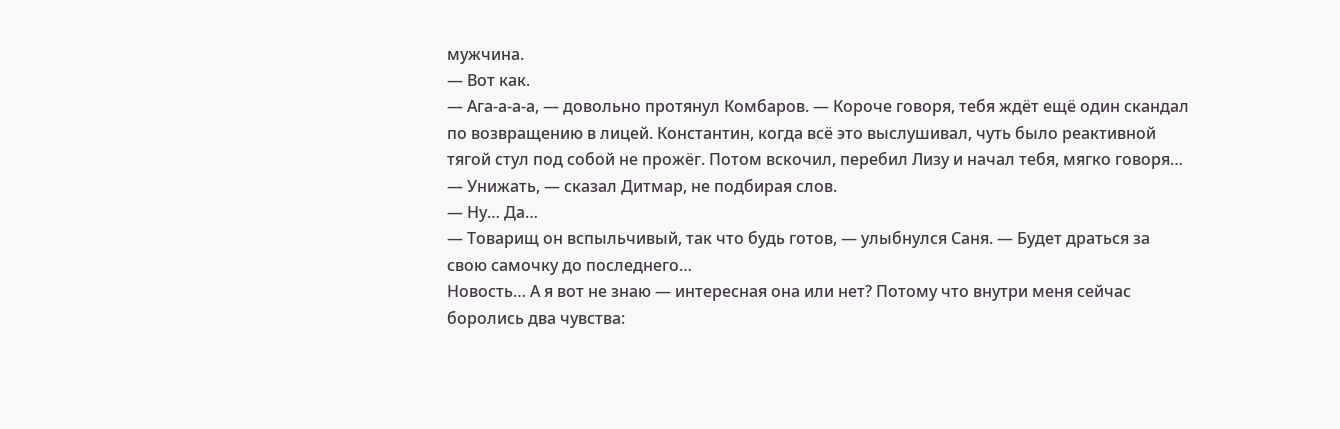мужчина.
— Вот как.
— Ага-а-а-а, — довольно протянул Комбаров. — Короче говоря, тебя ждёт ещё один скандал по возвращению в лицей. Константин, когда всё это выслушивал, чуть было реактивной тягой стул под собой не прожёг. Потом вскочил, перебил Лизу и начал тебя, мягко говоря…
— Унижать, — сказал Дитмар, не подбирая слов.
— Ну… Да…
— Товарищ он вспыльчивый, так что будь готов, — улыбнулся Саня. — Будет драться за свою самочку до последнего…
Новость… А я вот не знаю — интересная она или нет? Потому что внутри меня сейчас боролись два чувства: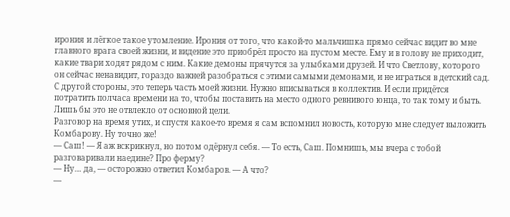ирония и лёгкое такое утомление. Ирония от того, что какой-то мальчишка прямо сейчас видит во мне главного врага своей жизни, и видение это приобрёл просто на пустом месте. Ему и в голову не приходит, какие твари ходят рядом с ним. Какие демоны прячутся за улыбками друзей. И что Светлову, которого он сейчас ненавидит, гораздо важней разобраться с этими самыми демонами, и не играться в детский сад.
С другой стороны, это теперь часть моей жизни. Нужно вписываться в коллектив. И если придётся потратить полчаса времени на то, чтобы поставить на место одного ревнивого юнца, то так тому и быть. Лишь бы это не отвлекло от основной цели.
Разговор на время утих, и спустя какое-то время я сам вспомнил новость, которую мне следует выложить Комбарову. Ну точно же!
— Саш! — Я аж вскрикнул, но потом одёрнул себя. — То есть, Саш. Помнишь, мы вчера с тобой разговаривали наедине? Про ферму?
— Ну… да, — осторожно ответил Комбаров. — А что?
—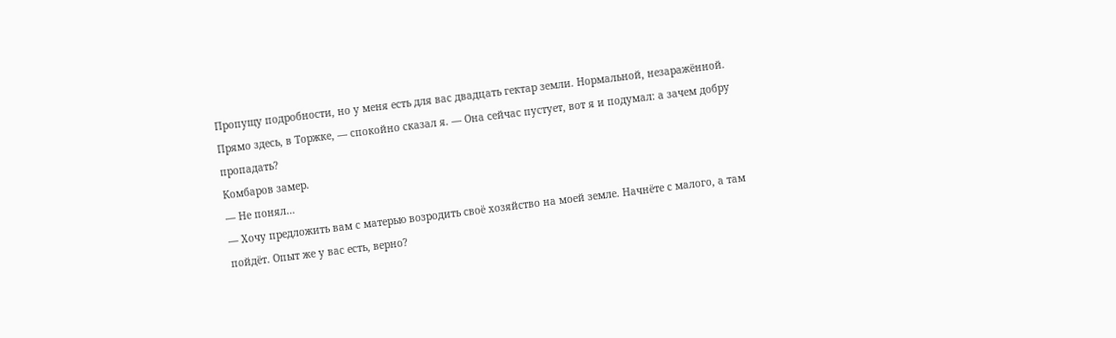Пропущу подробности, но у меня есть для вас двадцать гектар земли. Нормальной, незаражённой. Прямо здесь, в Торжке, — спокойно сказал я. — Она сейчас пустует, вот я и подумал: а зачем добру пропадать?
Комбаров замер.
— Не понял…
— Хочу предложить вам с матерью возродить своё хозяйство на моей земле. Начнёте с малого, а там пойдёт. Опыт же у вас есть, верно?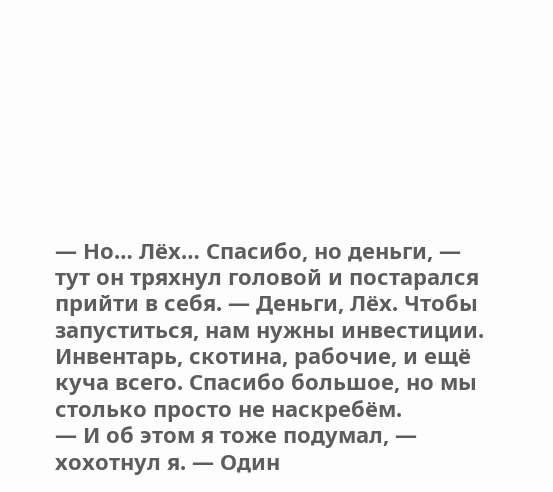— Но… Лёх… Спасибо, но деньги, — тут он тряхнул головой и постарался прийти в себя. — Деньги, Лёх. Чтобы запуститься, нам нужны инвестиции. Инвентарь, скотина, рабочие, и ещё куча всего. Спасибо большое, но мы столько просто не наскребём.
— И об этом я тоже подумал, — хохотнул я. — Один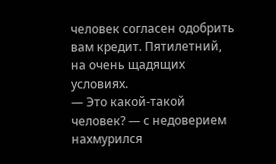человек согласен одобрить вам кредит. Пятилетний, на очень щадящих условиях.
— Это какой-такой человек? — с недоверием нахмурился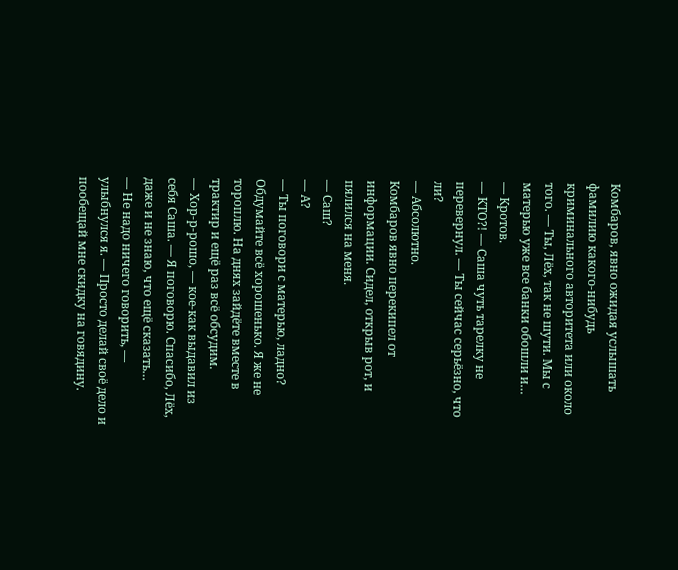Комбаров, явно ожидая услышать фамилию какого-нибудь криминального авторитета или около того. — Ты, Лёх, так не шути. Мы с матерью уже все банки обошли и…
— Кротов.
— КТО?! — Саша чуть тарелку не перевернул. — Ты сейчас серьёзно, что ли?
— Абсолютно.
Комбаров явно перекипел от информации. Сидел, открыв рот, и пялился на меня.
— Саш?
— А?
— Ты поговори с матерью, ладно? Обдумайте всё хорошенько. Я же не тороплю. На днях зайдёте вместе в трактир и ещё раз всё обсудим.
— Хор-р-рошо, — кое-как выдавил из себя Саша. — Я поговорю. Спасибо, Лёх, даже и не знаю, что ещё сказать…
— Не надо ничего говорить, — улыбнулся я. — Просто делай своё дело и пообещай мне скидку на говядину.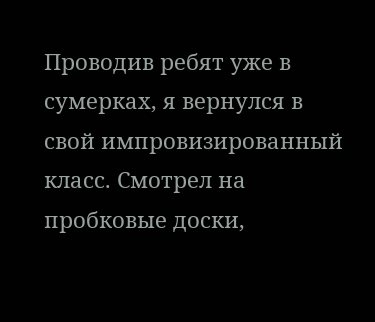Проводив ребят уже в сумерках, я вернулся в свой импровизированный класс. Смотрел на пробковые доски,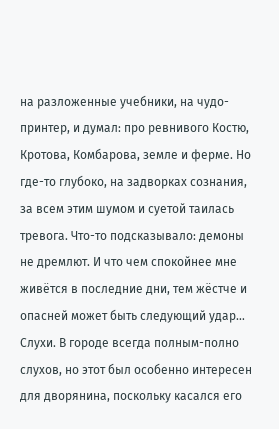на разложенные учебники, на чудо-принтер, и думал: про ревнивого Костю, Кротова, Комбарова, земле и ферме. Но где-то глубоко, на задворках сознания, за всем этим шумом и суетой таилась тревога. Что-то подсказывало: демоны не дремлют. И что чем спокойнее мне живётся в последние дни, тем жёстче и опасней может быть следующий удар…
Слухи. В городе всегда полным-полно слухов, но этот был особенно интересен для дворянина, поскольку касался его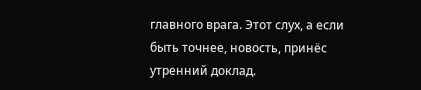главного врага. Этот слух, а если быть точнее, новость, принёс утренний доклад.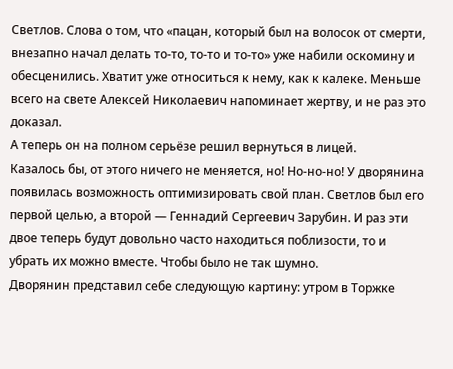Светлов. Слова о том, что «пацан, который был на волосок от смерти, внезапно начал делать то-то, то-то и то-то» уже набили оскомину и обесценились. Хватит уже относиться к нему, как к калеке. Меньше всего на свете Алексей Николаевич напоминает жертву, и не раз это доказал.
А теперь он на полном серьёзе решил вернуться в лицей.
Казалось бы, от этого ничего не меняется, но! Но-но-но! У дворянина появилась возможность оптимизировать свой план. Светлов был его первой целью, а второй — Геннадий Сергеевич Зарубин. И раз эти двое теперь будут довольно часто находиться поблизости, то и убрать их можно вместе. Чтобы было не так шумно.
Дворянин представил себе следующую картину: утром в Торжке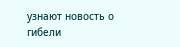узнают новость о гибели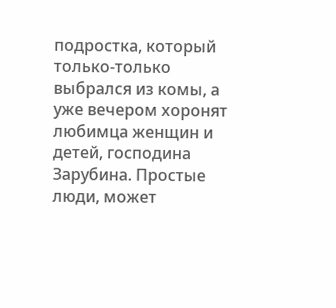подростка, который только-только выбрался из комы, а уже вечером хоронят любимца женщин и детей, господина Зарубина. Простые люди, может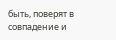быть, поверят в совпадение и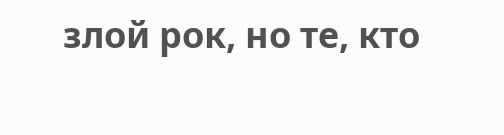злой рок, но те, кто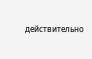действительно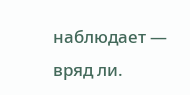наблюдает — вряд ли.